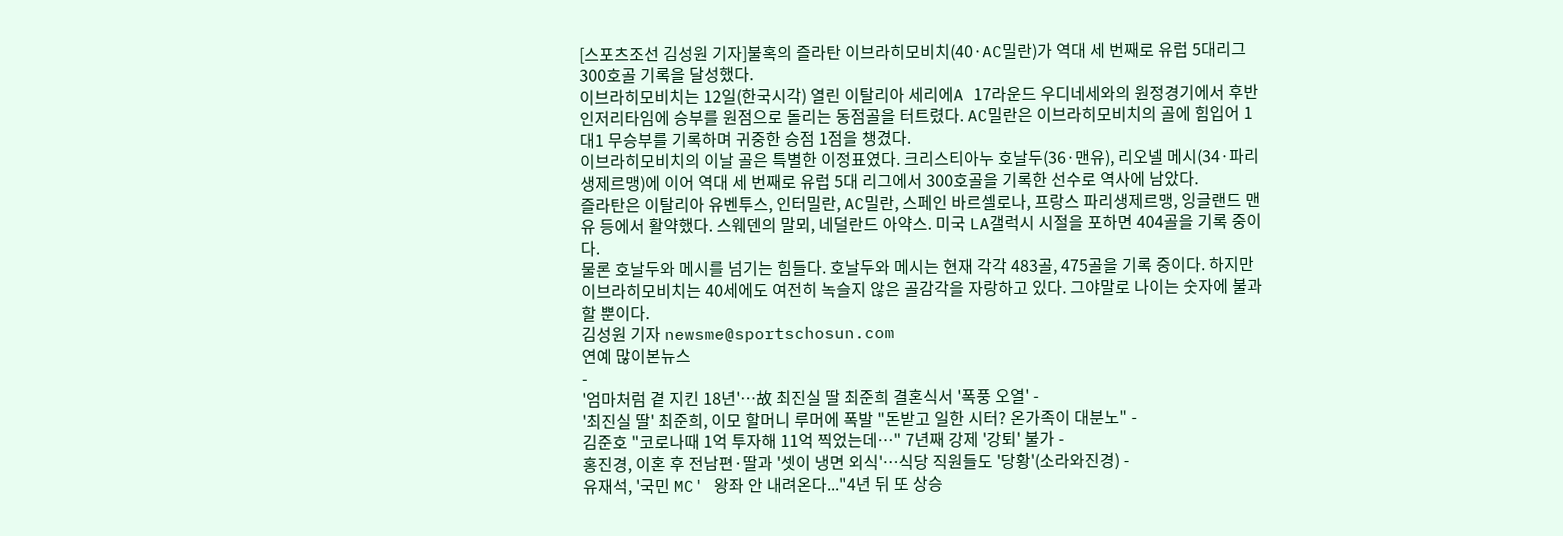[스포츠조선 김성원 기자]불혹의 즐라탄 이브라히모비치(40·AC밀란)가 역대 세 번째로 유럽 5대리그 300호골 기록을 달성했다.
이브라히모비치는 12일(한국시각) 열린 이탈리아 세리에A 17라운드 우디네세와의 원정경기에서 후반 인저리타임에 승부를 원점으로 돌리는 동점골을 터트렸다. AC밀란은 이브라히모비치의 골에 힘입어 1대1 무승부를 기록하며 귀중한 승점 1점을 챙겼다.
이브라히모비치의 이날 골은 특별한 이정표였다. 크리스티아누 호날두(36·맨유), 리오넬 메시(34·파리생제르맹)에 이어 역대 세 번째로 유럽 5대 리그에서 300호골을 기록한 선수로 역사에 남았다.
즐라탄은 이탈리아 유벤투스, 인터밀란, AC밀란, 스페인 바르셀로나, 프랑스 파리생제르맹, 잉글랜드 맨유 등에서 활약했다. 스웨덴의 말뫼, 네덜란드 아약스. 미국 LA갤럭시 시절을 포하면 404골을 기록 중이다.
물론 호날두와 메시를 넘기는 힘들다. 호날두와 메시는 현재 각각 483골, 475골을 기록 중이다. 하지만 이브라히모비치는 40세에도 여전히 녹슬지 않은 골감각을 자랑하고 있다. 그야말로 나이는 숫자에 불과할 뿐이다.
김성원 기자 newsme@sportschosun.com
연예 많이본뉴스
-
'엄마처럼 곁 지킨 18년'…故 최진실 딸 최준희 결혼식서 '폭풍 오열' -
'최진실 딸' 최준희, 이모 할머니 루머에 폭발 "돈받고 일한 시터? 온가족이 대분노" -
김준호 "코로나때 1억 투자해 11억 찍었는데…" 7년째 강제 '강퇴' 불가 -
홍진경, 이혼 후 전남편·딸과 '셋이 냉면 외식'…식당 직원들도 '당황'(소라와진경) -
유재석, '국민 MC' 왕좌 안 내려온다..."4년 뒤 또 상승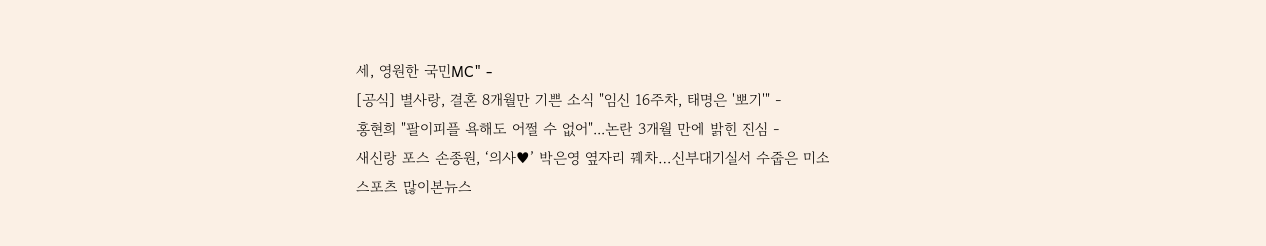세, 영원한 국민MC" -
[공식] 별사랑, 결혼 8개월만 기쁜 소식 "임신 16주차, 태명은 '뽀기'" -
홍현희 "팔이피플 욕해도 어쩔 수 없어"...논란 3개월 만에 밝힌 진심 -
새신랑 포스 손종원, ‘의사♥’ 박은영 옆자리 꿰차…신부대기실서 수줍은 미소
스포츠 많이본뉴스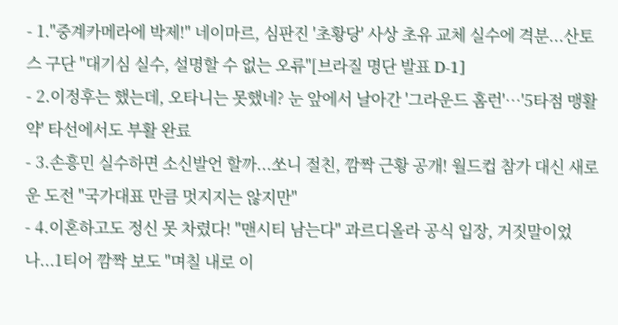- 1."중계카메라에 박제!" 네이마르, 심판진 '초황당' 사상 초유 교체 실수에 격분...산토스 구단 "대기심 실수, 설명할 수 없는 오류"[브라질 명단 발표 D-1]
- 2.이정후는 했는데, 오타니는 못했네? 눈 앞에서 날아간 '그라운드 홈런'…'5타점 맹활약' 타선에서도 부활 완료
- 3.손흥민 실수하면 소신발언 할까...쏘니 절친, 깜짝 근황 공개! 월드컵 참가 대신 새로운 도전 "국가대표 만큼 멋지지는 않지만"
- 4.이혼하고도 정신 못 차렸다! "맨시티 남는다" 과르디올라 공식 입장, 거짓말이었나...1티어 깜짝 보도 "며칠 내로 이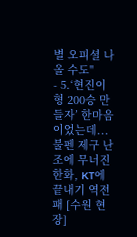별 오피셜 나올 수도"
- 5.‘현진이 형 200승 만들자’ 한마음이었는데...불펜 제구 난조에 무너진 한화, KT에 끝내기 역전패 [수원 현장]